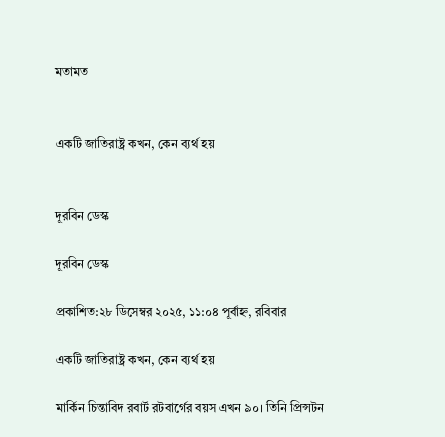মতামত


একটি জাতিরাষ্ট্র কখন, কেন ব্যর্থ হয়


দূরবিন ডেস্ক

দূরবিন ডেস্ক

প্রকাশিত:২৮ ডিসেম্বর ২০২৫, ১১:০৪ পূর্বাহ্ন, রবিবার

একটি জাতিরাষ্ট্র কখন, কেন ব্যর্থ হয়

মার্কিন চিন্তাবিদ রবার্ট রটবার্গের বয়স এখন ৯০। তিনি প্রিন্সটন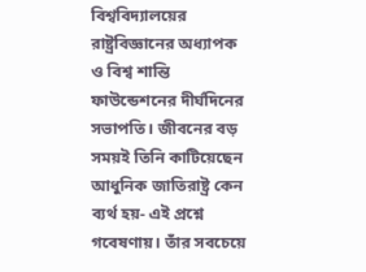বিশ্ববিদ্যালয়ের রাষ্ট্রবিজ্ঞানের অধ্যাপক ও বিশ্ব শান্তি ফাউন্ডেশনের দীর্ঘদিনের সভাপতি। জীবনের বড় সময়ই তিনি কাটিয়েছেন আধুনিক জাতিরাষ্ট্র কেন ব্যর্থ হয়- এই প্রশ্নে গবেষণায়। তাঁর সবচেয়ে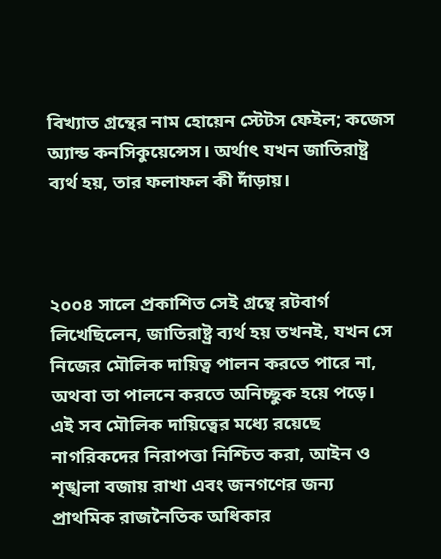বিখ্যাত গ্রন্থের নাম হোয়েন স্টেটস ফেইল; কজেস অ্যান্ড কনসিকুয়েন্সেস। অর্থাৎ যখন জাতিরাষ্ট্র ব্যর্থ হয়, তার ফলাফল কী দাঁড়ায়।



২০০৪ সালে প্রকাশিত সেই গ্রন্থে রটবার্গ লিখেছিলেন, জাতিরাষ্ট্র ব্যর্থ হয় তখনই, যখন সে নিজের মৌলিক দায়িত্ব পালন করতে পারে না, অথবা তা পালনে করতে অনিচ্ছুক হয়ে পড়ে। এই সব মৌলিক দায়িত্বের মধ্যে রয়েছে নাগরিকদের নিরাপত্তা নিশ্চিত করা, আইন ও শৃঙ্খলা বজায় রাখা এবং জনগণের জন্য প্রাথমিক রাজনৈতিক অধিকার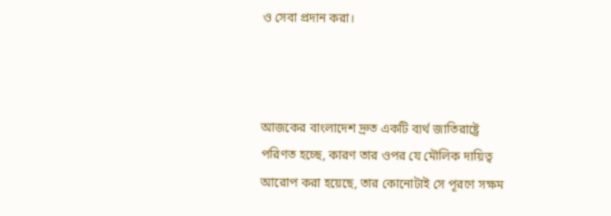ও সেবা প্রদান করা।



আজকের বাংলাদেশ দ্রুত একটি ব্যর্থ জাতিরাষ্ট্রে পরিণত হচ্ছে, কারণ তার ওপর যে মৌলিক দায়িত্ব আরোপ করা হয়েছে, তার কোনোটাই সে পূরণে সক্ষম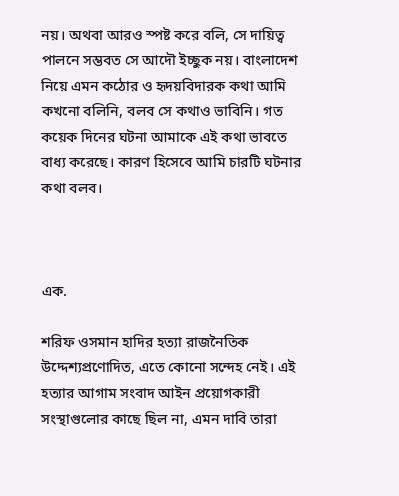নয়। অথবা আরও স্পষ্ট করে বলি, সে দায়িত্ব পালনে সম্ভবত সে আদৌ ইচ্ছুক নয়। বাংলাদেশ নিয়ে এমন কঠোর ও হৃদয়বিদারক কথা আমি কখনো বলিনি, বলব সে কথাও ভাবিনি। গত কয়েক দিনের ঘটনা আমাকে এই কথা ভাবতে বাধ্য করেছে। কারণ হিসেবে আমি চারটি ঘটনার কথা বলব।



এক.

শরিফ ওসমান হাদির হত্যা রাজনৈতিক উদ্দেশ্যপ্রণোদিত, এতে কোনো সন্দেহ নেই। এই হত্যার আগাম সংবাদ আইন প্রয়োগকারী সংস্থাগুলোর কাছে ছিল না, এমন দাবি তারা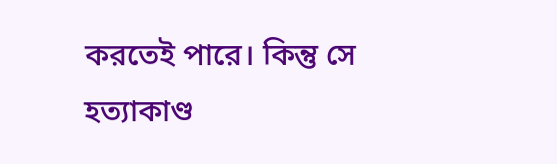করতেই পারে। কিন্তু সে হত্যাকাণ্ড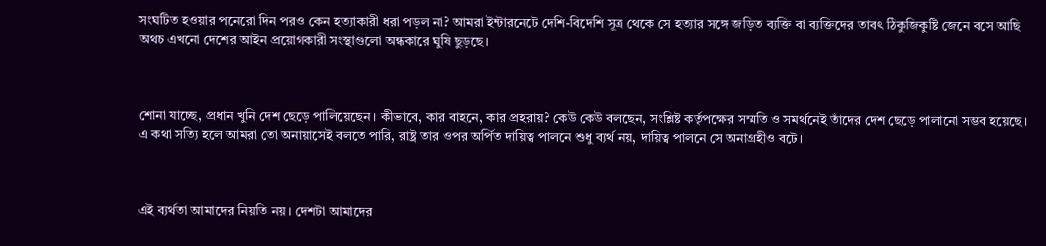সংঘটিত হওয়ার পনেরো দিন পরও কেন হত্যাকারী ধরা পড়ল না? আমরা ইন্টারনেটে দেশি-বিদেশি সূত্র থেকে সে হত্যার সঙ্গে জড়িত ব্যক্তি বা ব্যক্তিদের তাবৎ ঠিকুজিকুষ্টি জেনে বসে আছি অথচ এখনো দেশের আইন প্রয়োগকারী সংস্থাগুলো অন্ধকারে ঘুষি ছুড়ছে।



শোনা যাচ্ছে, প্রধান খুনি দেশ ছেড়ে পালিয়েছেন। কীভাবে, কার বাহনে, কার প্রহরায়? কেউ কেউ বলছেন, সংশ্লিষ্ট কর্তৃপক্ষের সম্মতি ও সমর্থনেই তাঁদের দেশ ছেড়ে পালানো সম্ভব হয়েছে। এ কথা সত্যি হলে আমরা তো অনায়াসেই বলতে পারি, রাষ্ট্র তার ওপর অর্পিত দায়িত্ব পালনে শুধু ব্যর্থ নয়, দায়িত্ব পালনে সে অনাগ্রহীও বটে।



এই ব্যর্থতা আমাদের নিয়তি নয়। দেশটা আমাদের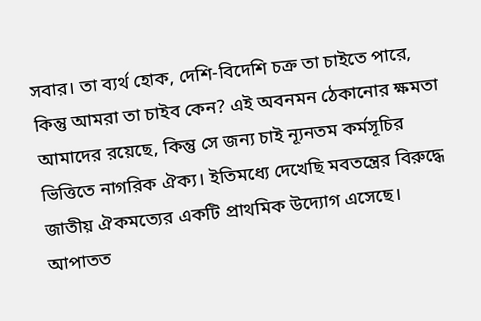সবার। তা ব্যর্থ হোক, দেশি-বিদেশি চক্র তা চাইতে পারে, কিন্তু আমরা তা চাইব কেন? এই অবনমন ঠেকানোর ক্ষমতা আমাদের রয়েছে, কিন্তু সে জন্য চাই ন্যূনতম কর্মসূচির ভিত্তিতে নাগরিক ঐক্য। ইতিমধ্যে দেখেছি মবতন্ত্রের বিরুদ্ধে জাতীয় ঐকমত্যের একটি প্রাথমিক উদ্যোগ এসেছে। আপাতত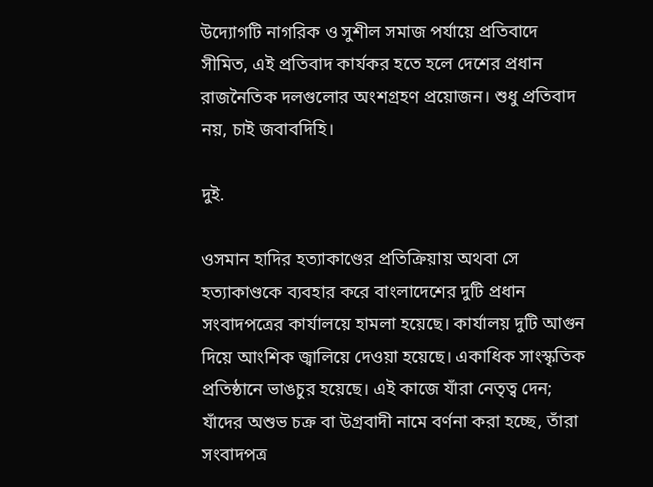উদ্যোগটি নাগরিক ও সুশীল সমাজ পর্যায়ে প্রতিবাদে সীমিত, এই প্রতিবাদ কার্যকর হতে হলে দেশের প্রধান রাজনৈতিক দলগুলোর অংশগ্রহণ প্রয়োজন। শুধু প্রতিবাদ নয়, চাই জবাবদিহি।

দুই.

ওসমান হাদির হত্যাকাণ্ডের প্রতিক্রিয়ায় অথবা সে হত্যাকাণ্ডকে ব্যবহার করে বাংলাদেশের দুটি প্রধান সংবাদপত্রের কার্যালয়ে হামলা হয়েছে। কার্যালয় দুটি আগুন দিয়ে আংশিক জ্বালিয়ে দেওয়া হয়েছে। একাধিক সাংস্কৃতিক প্রতিষ্ঠানে ভাঙচুর হয়েছে। এই কাজে যাঁরা নেতৃত্ব দেন; যাঁদের অশুভ চক্র বা উগ্রবাদী নামে বর্ণনা করা হচ্ছে, তাঁরা সংবাদপত্র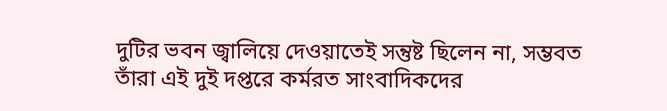দুটির ভবন জ্বালিয়ে দেওয়াতেই সন্তুষ্ট ছিলেন না, সম্ভবত তাঁরা এই দুই দপ্তরে কর্মরত সাংবাদিকদের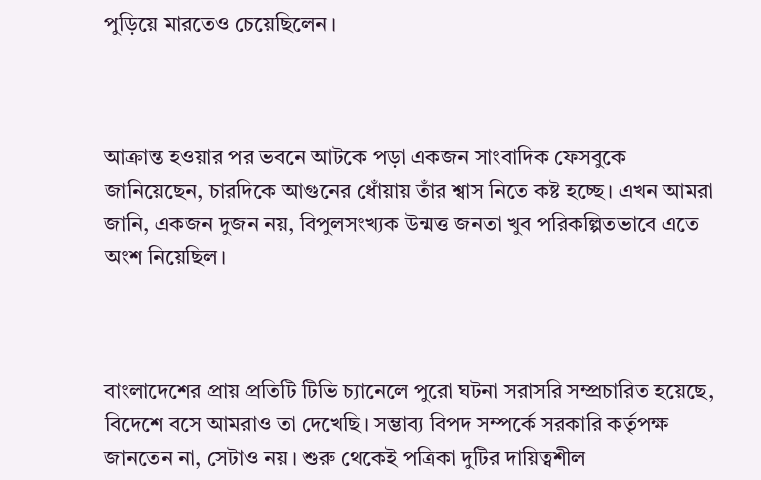পুড়িয়ে মারতেও চেয়েছিলেন।



আক্রান্ত হওয়ার পর ভবনে আটকে পড়া একজন সাংবাদিক ফেসবুকে জানিয়েছেন, চারদিকে আগুনের ধোঁয়ায় তাঁর শ্বাস নিতে কষ্ট হচ্ছে। এখন আমরা জানি, একজন দুজন নয়, বিপুলসংখ্যক উন্মত্ত জনতা খুব পরিকল্পিতভাবে এতে অংশ নিয়েছিল।



বাংলাদেশের প্রায় প্রতিটি টিভি চ্যানেলে পুরো ঘটনা সরাসরি সম্প্রচারিত হয়েছে, বিদেশে বসে আমরাও তা দেখেছি। সম্ভাব্য বিপদ সম্পর্কে সরকারি কর্তৃপক্ষ জানতেন না, সেটাও নয়। শুরু থেকেই পত্রিকা দুটির দায়িত্বশীল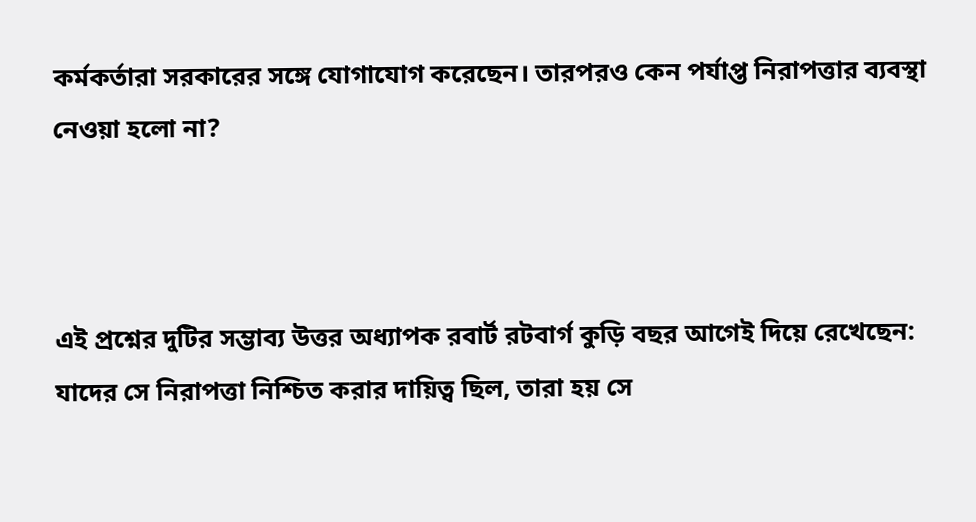কর্মকর্তারা সরকারের সঙ্গে যোগাযোগ করেছেন। তারপরও কেন পর্যাপ্ত নিরাপত্তার ব্যবস্থা নেওয়া হলো না?



এই প্রশ্নের দুটির সম্ভাব্য উত্তর অধ্যাপক রবার্ট রটবার্গ কুড়ি বছর আগেই দিয়ে রেখেছেন: যাদের সে নিরাপত্তা নিশ্চিত করার দায়িত্ব ছিল, তারা হয় সে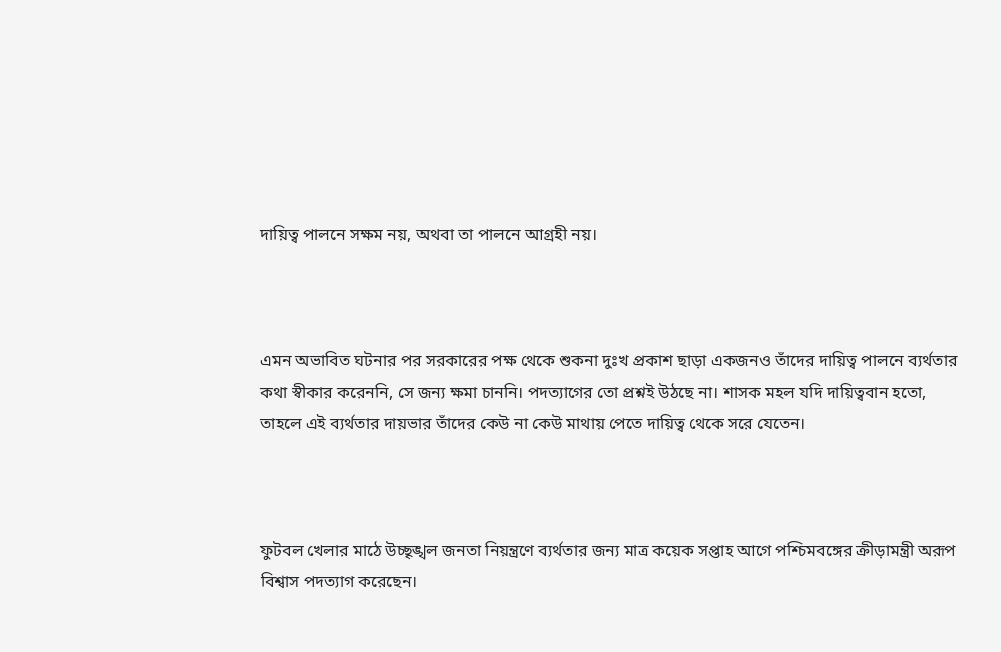দায়িত্ব পালনে সক্ষম নয়, অথবা তা পালনে আগ্রহী নয়।



এমন অভাবিত ঘটনার পর সরকারের পক্ষ থেকে শুকনা দুঃখ প্রকাশ ছাড়া একজনও তাঁদের দায়িত্ব পালনে ব্যর্থতার কথা স্বীকার করেননি, সে জন্য ক্ষমা চাননি। পদত্যাগের তো প্রশ্নই উঠছে না। শাসক মহল যদি দায়িত্ববান হতো, তাহলে এই ব্যর্থতার দায়ভার তাঁদের কেউ না কেউ মাথায় পেতে দায়িত্ব থেকে সরে যেতেন।



ফুটবল খেলার মাঠে উচ্ছৃঙ্খল জনতা নিয়ন্ত্রণে ব্যর্থতার জন্য মাত্র কয়েক সপ্তাহ আগে পশ্চিমবঙ্গের ক্রীড়ামন্ত্রী অরূপ বিশ্বাস পদত্যাগ করেছেন।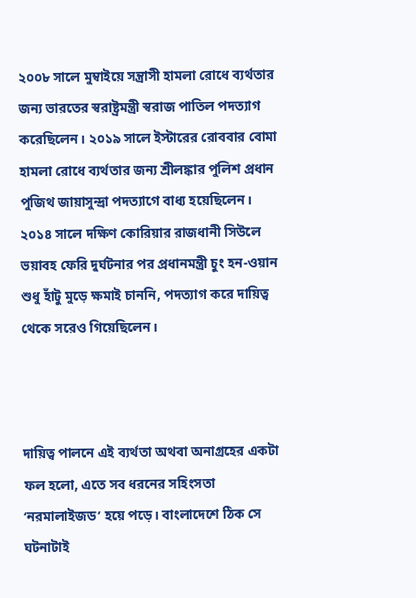২০০৮ সালে মুম্বাইয়ে সন্ত্রাসী হামলা রোধে ব্যর্থতার জন্য ভারতের স্বরাষ্ট্রমন্ত্রী স্বরাজ পাতিল পদত্যাগ করেছিলেন। ২০১৯ সালে ইস্টারের রোববার বোমা হামলা রোধে ব্যর্থতার জন্য শ্রীলঙ্কার পুলিশ প্রধান পুজিথ জায়াসুন্দ্রা পদত্যাগে বাধ্য হয়েছিলেন। ২০১৪ সালে দক্ষিণ কোরিয়ার রাজধানী সিউলে ভয়াবহ ফেরি দুর্ঘটনার পর প্রধানমন্ত্রী চুং হন-ওয়ান শুধু হাঁটু মুড়ে ক্ষমাই চাননি, পদত্যাগ করে দায়িত্ব থেকে সরেও গিয়েছিলেন।



দায়িত্ব পালনে এই ব্যর্থতা অথবা অনাগ্রহের একটা ফল হলো, এতে সব ধরনের সহিংসতা ‘নরমালাইজড’ হয়ে পড়ে। বাংলাদেশে ঠিক সে ঘটনাটাই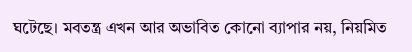ঘটেছে। মবতন্ত্র এখন আর অভাবিত কোনো ব্যাপার নয়, নিয়মিত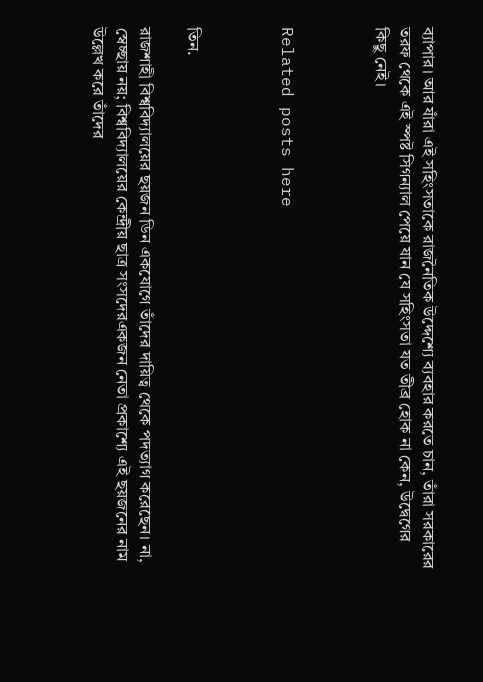ব্যাপার। আর যাঁরা এই সহিংসতাকে রাজনৈতিক উদ্দেশ্যে ব্যবহার করতে চান, তাঁরা সরকারের তরফ থেকে এই স্পষ্ট সিগন্যাল পেয়ে যান যে সহিংসতা যত তীব্র হোক না কেন, উদ্বেগের কিছু নেই।



Related posts here



তিন.

রাজশাহী বিশ্ববিদ্যালয়ের ছয়জন ডিন একযোগে তাঁদের দায়িত্ব থেকে পদত্যাগ করেছেন। না, স্বেচ্ছায় নয়; বিশ্ববিদ্যালয়ের কেন্দ্রীয় ছাত্র সংসদেরএকজন নেতা প্রকাশ্যে এই ছয়জনের নাম উল্লেখ করে তাঁদের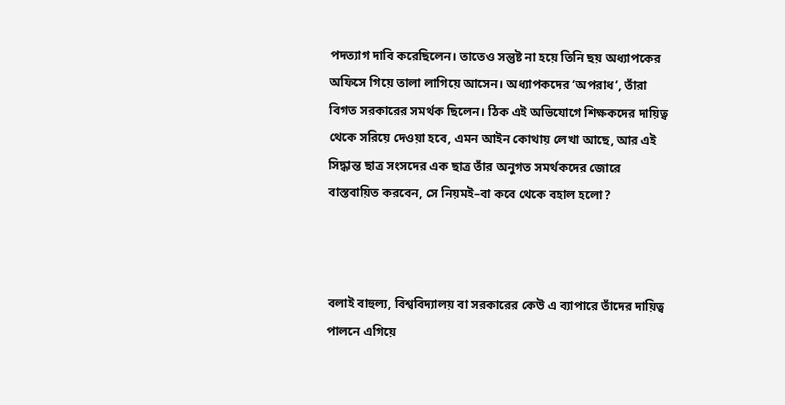পদত্যাগ দাবি করেছিলেন। তাতেও সন্তুষ্ট না হয়ে তিনি ছয় অধ্যাপকের অফিসে গিয়ে তালা লাগিয়ে আসেন। অধ্যাপকদের ‘অপরাধ’, তাঁরা বিগত সরকারের সমর্থক ছিলেন। ঠিক এই অভিযোগে শিক্ষকদের দায়িত্ব থেকে সরিয়ে দেওয়া হবে, এমন আইন কোথায় লেখা আছে, আর এই সিদ্ধান্ত ছাত্র সংসদের এক ছাত্র তাঁর অনুগত সমর্থকদের জোরে বাস্তবায়িত করবেন, সে নিয়মই–বা কবে থেকে বহাল হলো?



বলাই বাহুল্য, বিশ্ববিদ্যালয় বা সরকারের কেউ এ ব্যাপারে তাঁদের দায়িত্ব পালনে এগিয়ে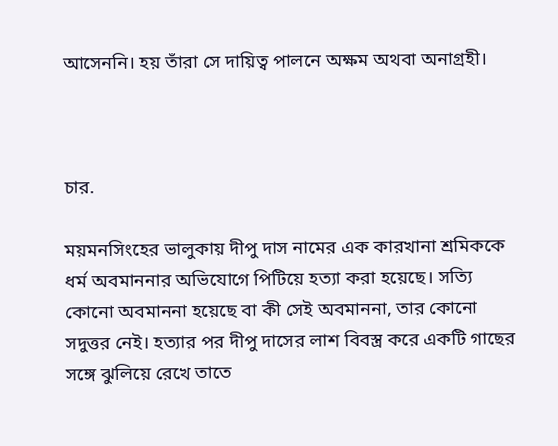আসেননি। হয় তাঁরা সে দায়িত্ব পালনে অক্ষম অথবা অনাগ্রহী।



চার.

ময়মনসিংহের ভালুকায় দীপু দাস নামের এক কারখানা শ্রমিককে ধর্ম অবমাননার অভিযোগে পিটিয়ে হত্যা করা হয়েছে। সত্যি কোনো অবমাননা হয়েছে বা কী সেই অবমাননা, তার কোনো সদুত্তর নেই। হত্যার পর দীপু দাসের লাশ বিবস্ত্র করে একটি গাছের সঙ্গে ঝুলিয়ে রেখে তাতে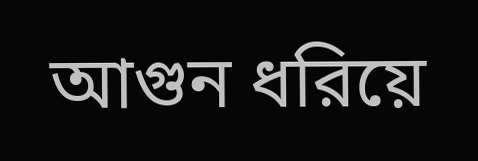আগুন ধরিয়ে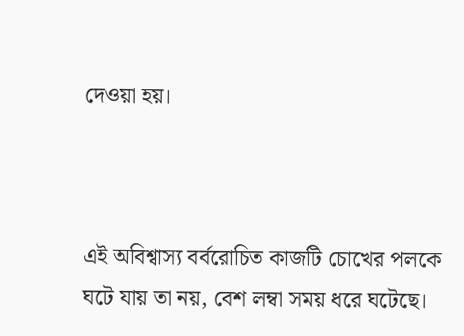দেওয়া হয়।



এই অবিশ্বাস্য বর্বরোচিত কাজটি চোখের পলকে ঘটে যায় তা নয়, বেশ লম্বা সময় ধরে ঘটেছে।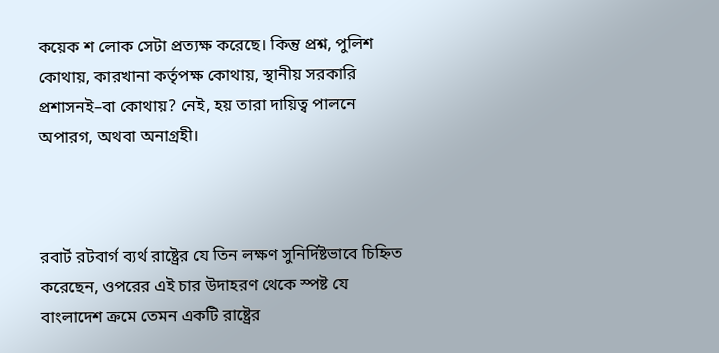কয়েক শ লোক সেটা প্রত্যক্ষ করেছে। কিন্তু প্রশ্ন, পুলিশ কোথায়, কারখানা কর্তৃপক্ষ কোথায়, স্থানীয় সরকারি প্রশাসনই–বা কোথায়? নেই, হয় তারা দায়িত্ব পালনে অপারগ, অথবা অনাগ্রহী।



রবার্ট রটবার্গ ব্যর্থ রাষ্ট্রের যে তিন লক্ষণ সুনির্দিষ্টভাবে চিহ্নিত করেছেন, ওপরের এই চার উদাহরণ থেকে স্পষ্ট যে বাংলাদেশ ক্রমে তেমন একটি রাষ্ট্রের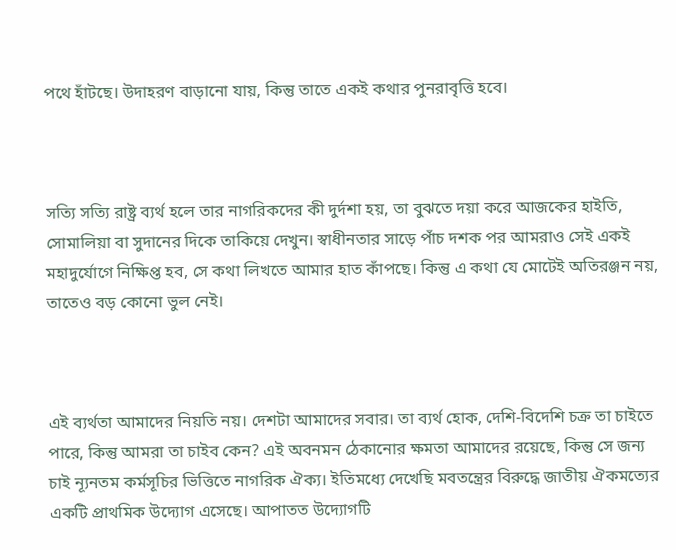পথে হাঁটছে। উদাহরণ বাড়ানো যায়, কিন্তু তাতে একই কথার পুনরাবৃত্তি হবে।



সত্যি সত্যি রাষ্ট্র ব্যর্থ হলে তার নাগরিকদের কী দুর্দশা হয়, তা বুঝতে দয়া করে আজকের হাইতি, সোমালিয়া বা সুদানের দিকে তাকিয়ে দেখুন। স্বাধীনতার সাড়ে পাঁচ দশক পর আমরাও সেই একই মহাদুর্যোগে নিক্ষিপ্ত হব, সে কথা লিখতে আমার হাত কাঁপছে। কিন্তু এ কথা যে মোটেই অতিরঞ্জন নয়, তাতেও বড় কোনো ভুল নেই।



এই ব্যর্থতা আমাদের নিয়তি নয়। দেশটা আমাদের সবার। তা ব্যর্থ হোক, দেশি-বিদেশি চক্র তা চাইতে পারে, কিন্তু আমরা তা চাইব কেন? এই অবনমন ঠেকানোর ক্ষমতা আমাদের রয়েছে, কিন্তু সে জন্য চাই ন্যূনতম কর্মসূচির ভিত্তিতে নাগরিক ঐক্য। ইতিমধ্যে দেখেছি মবতন্ত্রের বিরুদ্ধে জাতীয় ঐকমত্যের একটি প্রাথমিক উদ্যোগ এসেছে। আপাতত উদ্যোগটি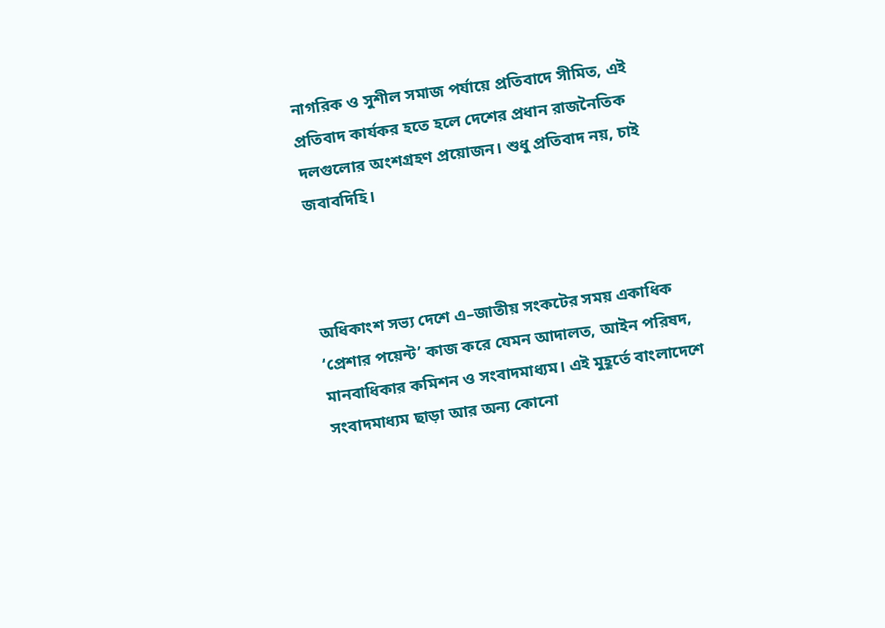নাগরিক ও সুশীল সমাজ পর্যায়ে প্রতিবাদে সীমিত, এই প্রতিবাদ কার্যকর হতে হলে দেশের প্রধান রাজনৈতিক দলগুলোর অংশগ্রহণ প্রয়োজন। শুধু প্রতিবাদ নয়, চাই জবাবদিহি।



অধিকাংশ সভ্য দেশে এ–জাতীয় সংকটের সময় একাধিক ‘প্রেশার পয়েন্ট’ কাজ করে যেমন আদালত, আইন পরিষদ, মানবাধিকার কমিশন ও সংবাদমাধ্যম। এই মুহূর্তে বাংলাদেশে সংবাদমাধ্যম ছাড়া আর অন্য কোনো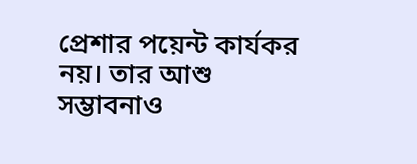প্রেশার পয়েন্ট কার্যকর নয়। তার আশু সম্ভাবনাও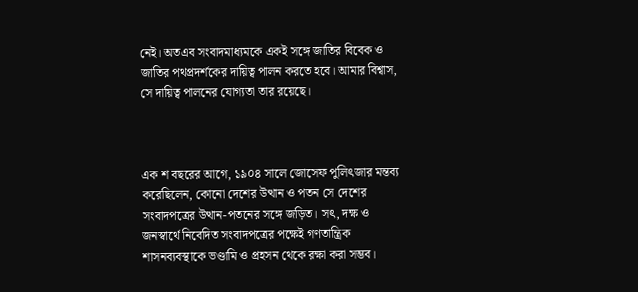নেই। অতএব সংবাদমাধ্যমকে একই সঙ্গে জাতির বিবেক ও জাতির পথপ্রদর্শকের দায়িত্ব পালন করতে হবে। আমার বিশ্বাস, সে দায়িত্ব পালনের যোগ্যতা তার রয়েছে।



এক শ বছরের আগে, ১৯০৪ সালে জোসেফ পুলিৎজার মন্তব্য করেছিলেন, কোনো দেশের উত্থান ও পতন সে দেশের সংবাদপত্রের উত্থান-পতনের সঙ্গে জড়িত। সৎ, দক্ষ ও জনস্বার্থে নিবেদিত সংবাদপত্রের পক্ষেই গণতান্ত্রিক শাসনব্যবস্থাকে ভণ্ডামি ও প্রহসন থেকে রক্ষা করা সম্ভব।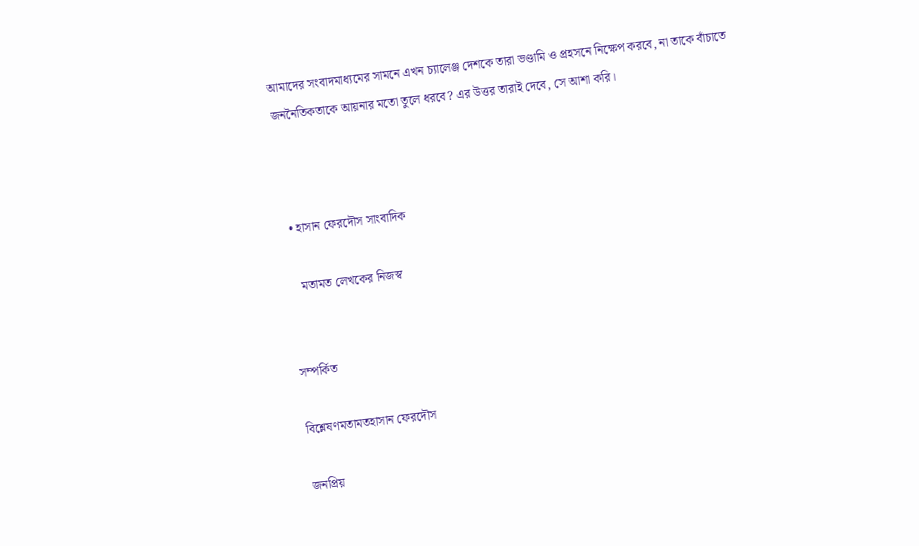আমাদের সংবাদমাধ্যমের সামনে এখন চ্যালেঞ্জ দেশকে তারা ভণ্ডামি ও প্রহসনে নিক্ষেপ করবে, না তাকে বাঁচাতে জননৈতিকতাকে আয়নার মতো তুলে ধরবে? এর উত্তর তারাই দেবে, সে আশা করি।



  • হাসান ফেরদৌস সাংবাদিক

    মতামত লেখকের নিজস্ব


সম্পর্কিত

বিশ্লেষণমতামতহাসান ফেরদৌস

জনপ্রিয়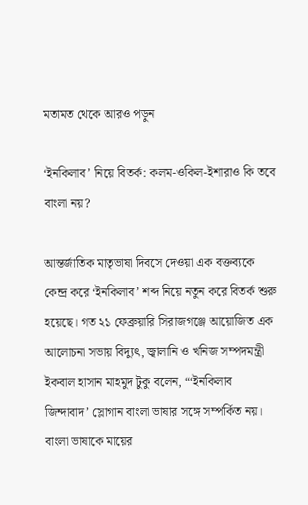মতামত থেকে আরও পড়ুন

‘ইনকিলাব’ নিয়ে বিতর্ক: কলম-ওকিল-ইশারাও কি তবে বাংলা নয়?

আন্তর্জাতিক মাতৃভাষা দিবসে দেওয়া এক বক্তব্যকে কেন্দ্র করে ‘ইনকিলাব’ শব্দ নিয়ে নতুন করে বিতর্ক শুরু হয়েছে। গত ২১ ফেব্রুয়ারি সিরাজগঞ্জে আয়োজিত এক আলোচনা সভায় বিদ্যুৎ, জ্বালানি ও খনিজ সম্পদমন্ত্রী ইকবাল হাসান মাহমুদ টুকু বলেন, “‘ইনকিলাব জিন্দাবাদ’ স্লোগান বাংলা ভাষার সঙ্গে সম্পর্কিত নয়। বাংলা ভাষাকে মায়ের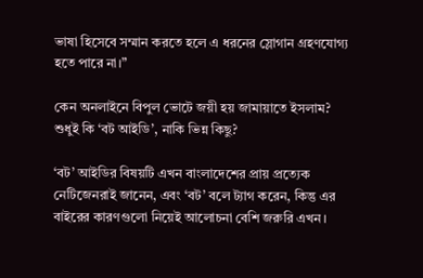ভাষা হিসেবে সম্মান করতে হলে এ ধরনের স্লোগান গ্রহণযোগ্য হতে পারে না।”

কেন অনলাইনে বিপুল ভোটে জয়ী হয় জামায়াতে ইসলাম? শুধুই কি ‘বট আইডি’, নাকি ভিন্ন কিছু?

‘বট’ আইডির বিষয়টি এখন বাংলাদেশের প্রায় প্রত্যেক নেটিজেনরাই জানেন, এবং ‘বট’ বলে ট্যাগ করেন, কিন্তু এর বাইরের কারণগুলো নিয়েই আলোচনা বেশি জরুরি এখন।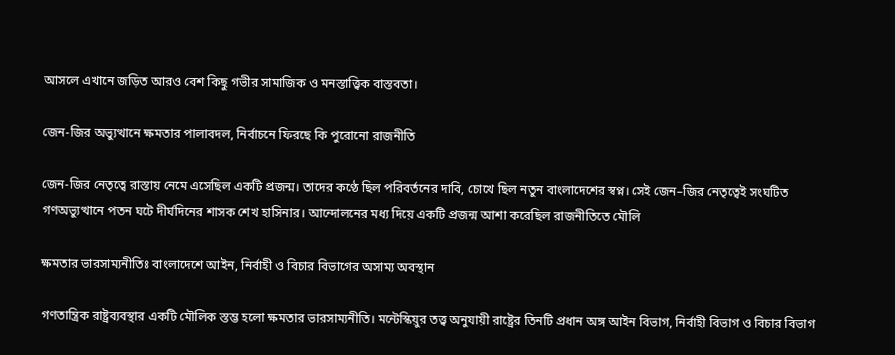আসলে এখানে জড়িত আরও বেশ কিছু গভীর সামাজিক ও মনস্তাত্ত্বিক বাস্তবতা।

জেন-জির অভ্যুত্থানে ক্ষমতার পালাবদল, নির্বাচনে ফিরছে কি পুরোনো রাজনীতি

জেন-জির নেতৃত্বে রাস্তায় নেমে এসেছিল একটি প্রজন্ম। তাদের কণ্ঠে ছিল পরিবর্তনের দাবি, চোখে ছিল নতুন বাংলাদেশের স্বপ্ন। সেই জেন–জির নেতৃত্বেই সংঘটিত গণঅভ্যুত্থানে পতন ঘটে দীর্ঘদিনের শাসক শেখ হাসিনার। আন্দোলনের মধ্য দিয়ে একটি প্রজন্ম আশা করেছিল রাজনীতিতে মৌলি

ক্ষমতার ভারসাম্যনীতিঃ বাংলাদেশে আইন, নির্বাহী ও বিচার বিভাগের অসাম্য অবস্থান

গণতান্ত্রিক রাষ্ট্রব্যবস্থার একটি মৌলিক স্তম্ভ হলো ক্ষমতার ভারসাম্যনীতি। মন্টেস্কিয়ুর তত্ত্ব অনুযায়ী রাষ্ট্রের তিনটি প্রধান অঙ্গ আইন বিভাগ, নির্বাহী বিভাগ ও বিচার বিভাগ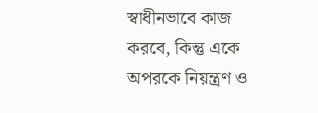স্বাধীনভাবে কাজ করবে, কিন্তু একে অপরকে নিয়ন্ত্রণ ও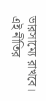ভারসাম্যে রাখবে। এই নীতির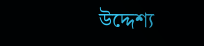উদ্দেশ্য